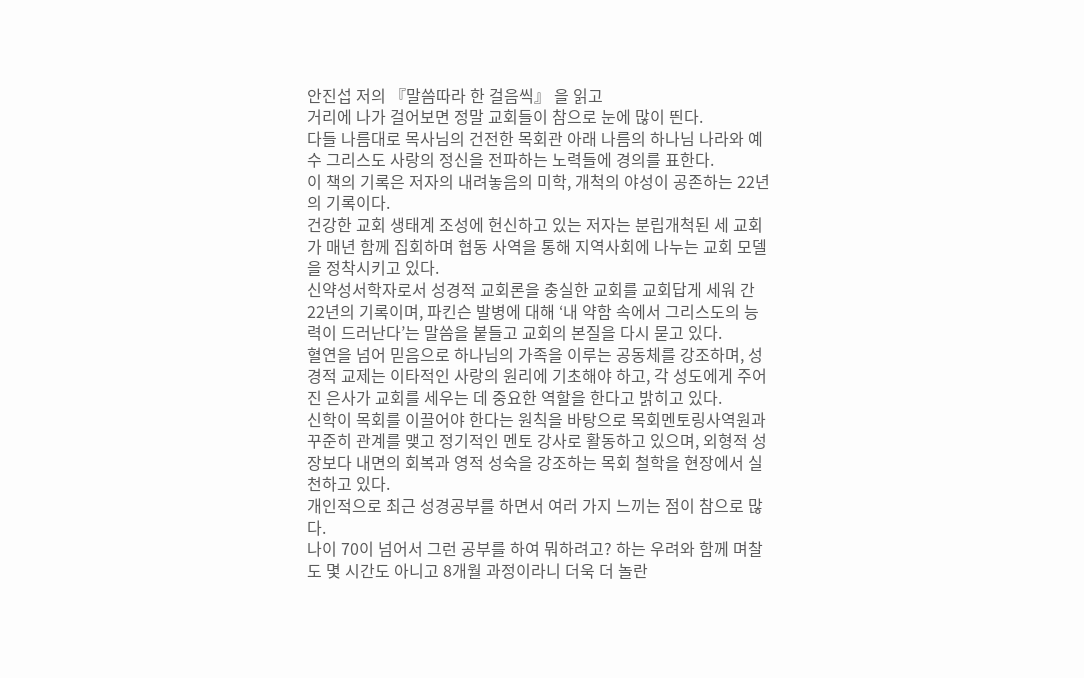안진섭 저의 『말씀따라 한 걸음씩』 을 읽고
거리에 나가 걸어보면 정말 교회들이 참으로 눈에 많이 띈다.
다들 나름대로 목사님의 건전한 목회관 아래 나름의 하나님 나라와 예수 그리스도 사랑의 정신을 전파하는 노력들에 경의를 표한다.
이 책의 기록은 저자의 내려놓음의 미학, 개척의 야성이 공존하는 22년의 기록이다.
건강한 교회 생태계 조성에 헌신하고 있는 저자는 분립개척된 세 교회가 매년 함께 집회하며 협동 사역을 통해 지역사회에 나누는 교회 모델을 정착시키고 있다.
신약성서학자로서 성경적 교회론을 충실한 교회를 교회답게 세워 간 22년의 기록이며, 파킨슨 발병에 대해 ‘내 약함 속에서 그리스도의 능력이 드러난다’는 말씀을 붙들고 교회의 본질을 다시 묻고 있다.
혈연을 넘어 믿음으로 하나님의 가족을 이루는 공동체를 강조하며, 성경적 교제는 이타적인 사랑의 원리에 기초해야 하고, 각 성도에게 주어진 은사가 교회를 세우는 데 중요한 역할을 한다고 밝히고 있다.
신학이 목회를 이끌어야 한다는 원칙을 바탕으로 목회멘토링사역원과 꾸준히 관계를 맺고 정기적인 멘토 강사로 활동하고 있으며, 외형적 성장보다 내면의 회복과 영적 성숙을 강조하는 목회 철학을 현장에서 실천하고 있다.
개인적으로 최근 성경공부를 하면서 여러 가지 느끼는 점이 참으로 많다.
나이 70이 넘어서 그런 공부를 하여 뭐하려고? 하는 우려와 함께 며찰도 몇 시간도 아니고 8개월 과정이라니 더욱 더 놀란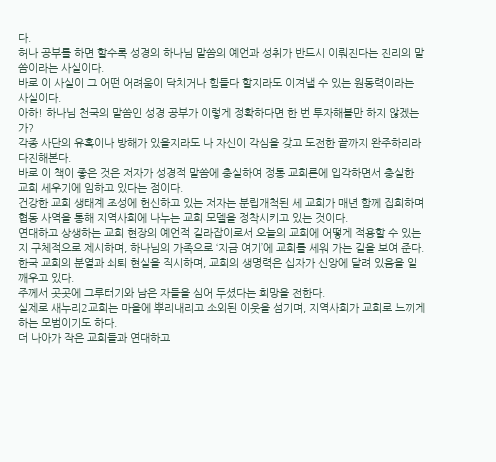다.
허나 공부를 하면 할수록 성경의 하나님 말씀의 예언과 성취가 반드시 이뤄진다는 진리의 말씀이라는 사실이다.
바로 이 사실이 그 어떤 어려움이 닥치거나 힘들다 할지라도 이겨낼 수 있는 원동력이라는 사실이다.
아하! 하나님 천국의 말씀인 성경 공부가 이렇게 정확하다면 한 번 투자해볼만 하지 않겠는가?
각종 사단의 유혹이나 방해가 있을지라도 나 자신이 각심을 갖고 도전한 끝까지 완주하리라 다진해본다.
바로 이 책이 좋은 것은 저자가 성경적 말씀에 충실하여 정통 교회론에 입각하면서 충실한 교회 세우기에 임하고 있다는 점이다.
건강한 교회 생태계 조성에 헌신하고 있는 저자는 분립개척된 세 교회가 매년 함께 집회하며 협동 사역을 통해 지역사회에 나누는 교회 모델을 정착시키고 있는 것이다.
연대하고 상생하는 교회 현장의 예언적 길라잡이로서 오늘의 교회에 어떻게 적용할 수 있는지 구체적으로 제시하며, 하나님의 가족으로 ‘지금 여기’에 교회를 세워 가는 길을 보여 준다.
한국 교회의 분열과 쇠퇴 현실을 직시하며, 교회의 생명력은 십자가 신앙에 달려 있음을 일깨우고 있다.
주께서 곳곳에 그루터기와 남은 자들을 심어 두셨다는 희망을 전한다.
실제로 새누리2교회는 마을에 뿌리내리고 소외된 이웃을 섬기며, 지역사회가 교회로 느끼게 하는 모범이기도 하다.
더 나아가 작은 교회들과 연대하고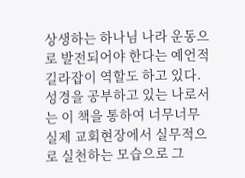상생하는 하나님 나라 운동으로 발전되어야 한다는 예언적 길라잡이 역할도 하고 있다.
성경을 공부하고 있는 나로서는 이 책을 통하여 너무너무 실제 교회현장에서 실무적으로 실천하는 모습으로 그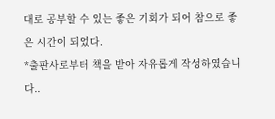대로 공부할 수 있는 좋은 기회가 되어 참으로 좋은 시간이 되었다.
*출판사로부터 책을 받아 자유롭게 작성하였습니다..